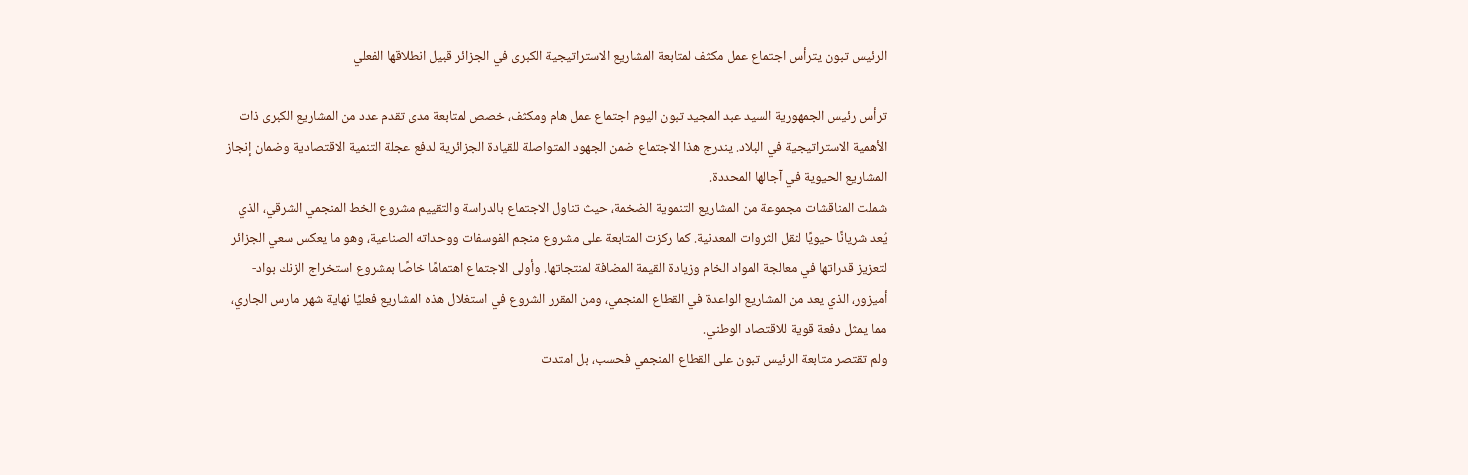الرئيس تبون يترأس اجتماع عمل مكثف لمتابعة المشاريع الاستراتيجية الكبرى في الجزائر قبيل انطلاقها الفعلي

ترأس رئيس الجمهورية السيد عبد المجيد تبون اليوم اجتماع عمل هام ومكثف، خصص لمتابعة مدى تقدم عدد من المشاريع الكبرى ذات الأهمية الاستراتيجية في البلاد. يندرج هذا الاجتماع ضمن الجهود المتواصلة للقيادة الجزائرية لدفع عجلة التنمية الاقتصادية وضمان إنجاز المشاريع الحيوية في آجالها المحددة.
شملت المناقشات مجموعة من المشاريع التنموية الضخمة، حيث تناول الاجتماع بالدراسة والتقييم مشروع الخط المنجمي الشرقي، الذي يُعد شريانًا حيويًا لنقل الثروات المعدنية. كما ركزت المتابعة على مشروع منجم الفوسفات ووحداته الصناعية، وهو ما يعكس سعي الجزائر لتعزيز قدراتها في معالجة المواد الخام وزيادة القيمة المضافة لمنتجاتها. وأولى الاجتماع اهتمامًا خاصًا بمشروع استخراج الزنك بواد-أميزور، الذي يعد من المشاريع الواعدة في القطاع المنجمي، ومن المقرر الشروع في استغلال هذه المشاريع فعليًا نهاية شهر مارس الجاري، مما يمثل دفعة قوية للاقتصاد الوطني.
ولم تقتصر متابعة الرئيس تبون على القطاع المنجمي فحسب، بل امتدت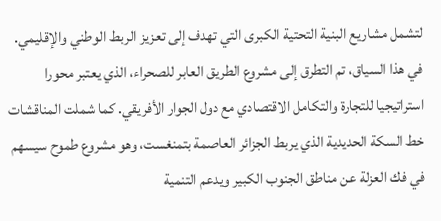لتشمل مشاريع البنية التحتية الكبرى التي تهدف إلى تعزيز الربط الوطني والإقليمي. في هذا السياق، تم التطرق إلى مشروع الطريق العابر للصحراء، الذي يعتبر محورا استراتيجيا للتجارة والتكامل الاقتصادي مع دول الجوار الأفريقي. كما شملت المناقشات خط السكة الحديدية الذي يربط الجزائر العاصمة بتمنغست، وهو مشروع طموح سيسهم في فك العزلة عن مناطق الجنوب الكبير ويدعم التنمية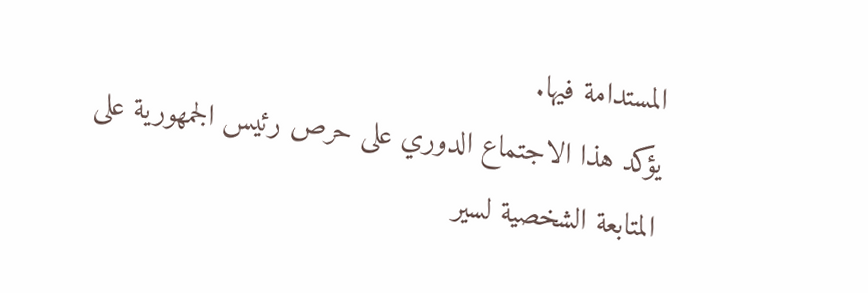المستدامة فيها.
يؤكد هذا الاجتماع الدوري على حرص رئيس الجمهورية على المتابعة الشخصية لسير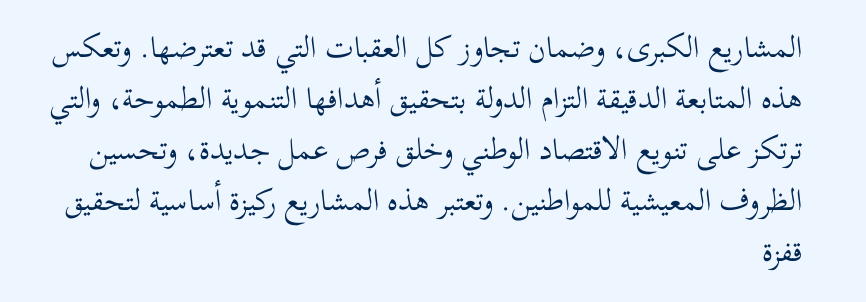المشاريع الكبرى، وضمان تجاوز كل العقبات التي قد تعترضها. وتعكس هذه المتابعة الدقيقة التزام الدولة بتحقيق أهدافها التنموية الطموحة، والتي ترتكز على تنويع الاقتصاد الوطني وخلق فرص عمل جديدة، وتحسين الظروف المعيشية للمواطنين. وتعتبر هذه المشاريع ركيزة أساسية لتحقيق قفزة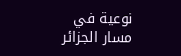نوعية في مسار الجزائر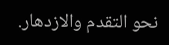نحو التقدم والازدهار.